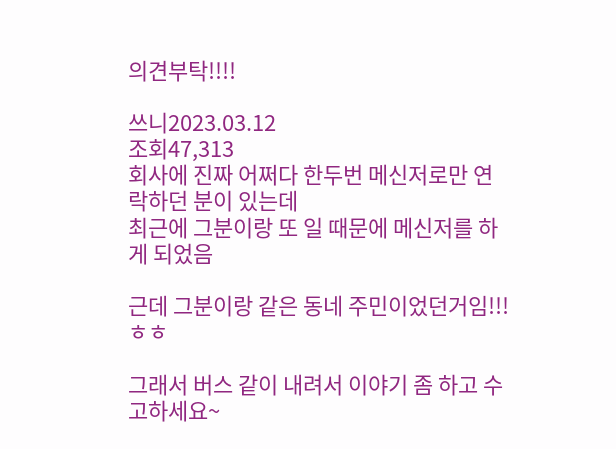의견부탁!!!!

쓰니2023.03.12
조회47,313
회사에 진짜 어쩌다 한두번 메신저로만 연락하던 분이 있는데
최근에 그분이랑 또 일 때문에 메신저를 하게 되었음

근데 그분이랑 같은 동네 주민이었던거임!!!ㅎㅎ

그래서 버스 같이 내려서 이야기 좀 하고 수고하세요~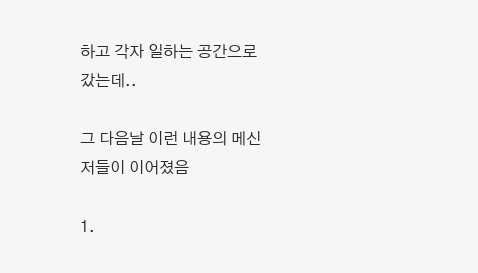하고 각자 일하는 공간으로 갔는데..

그 다음날 이런 내용의 메신저들이 이어졌음

1.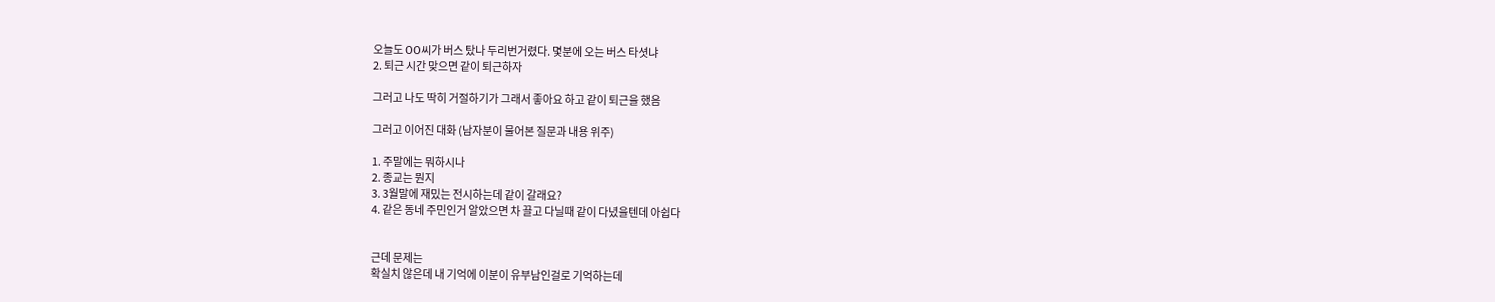오늘도 OO씨가 버스 탔나 두리번거렸다. 몇분에 오는 버스 타셧냐
2. 퇴근 시간 맞으면 같이 퇴근하자

그러고 나도 딱히 거절하기가 그래서 좋아요 하고 같이 퇴근을 했음

그러고 이어진 대화 (남자분이 물어본 질문과 내용 위주)

1. 주말에는 뭐하시나
2. 종교는 뭔지
3. 3월말에 재밌는 전시하는데 같이 갈래요?
4. 같은 동네 주민인거 알았으면 차 끌고 다닐때 같이 다녔을텐데 아쉽다


근데 문제는
확실치 않은데 내 기억에 이분이 유부남인걸로 기억하는데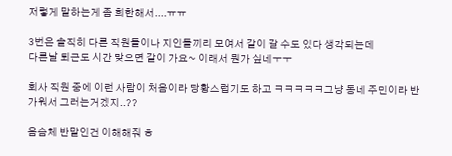저렇게 말하는게 좀 희한해서....ㅠㅠ

3번은 솔직히 다른 직원들이나 지인들끼리 모여서 같이 갈 수도 있다 생각되는데
다른날 퇴근도 시간 맞으면 같이 가요~ 이래서 뭔가 싶네ㅜㅜ

회사 직원 중에 이런 사람이 처음이라 당황스럽기도 하고 ㅋㅋㅋㅋㅋ그냥 동네 주민이라 반가워서 그러는거겠지..??

음슴체 반말인건 이해해줘 ㅎ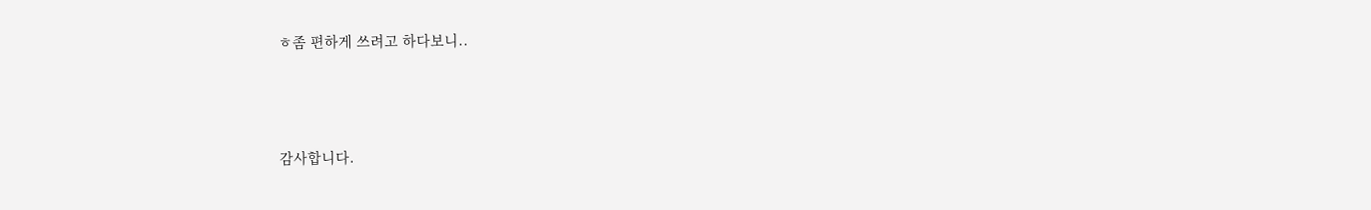ㅎ좀 편하게 쓰려고 하다보니..



감사합니다.